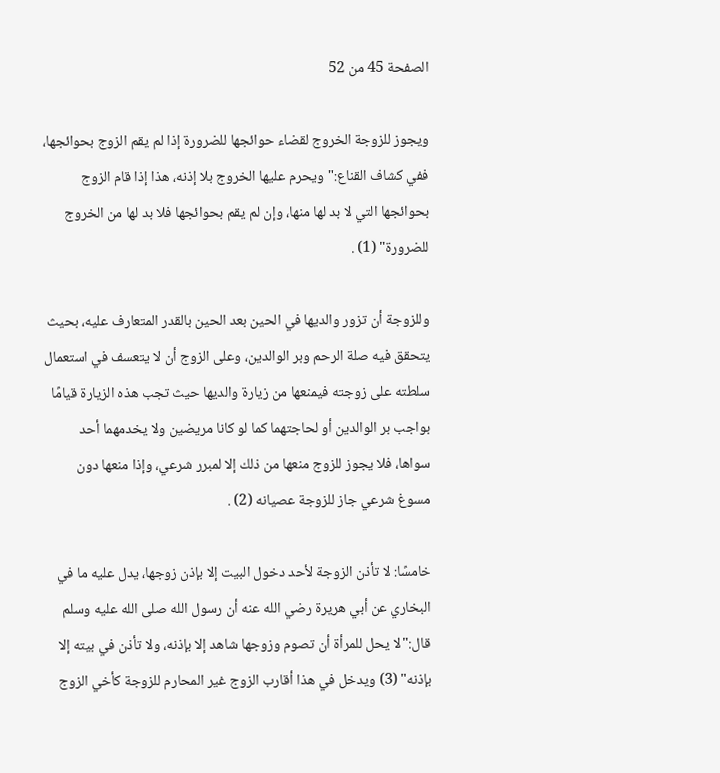الصفحة 45 من 52

ويجوز للزوجة الخروج لقضاء حوائجها للضرورة إذا لم يقم الزوج بحوائجها، ففي كشاف القناع:"ويحرم عليها الخروج بلا إذنه، هذا إذا قام الزوج بحوائجها التي لا بد لها منها، وإن لم يقم بحوائجها فلا بد لها من الخروج للضرورة" (1) .

وللزوجة أن تزور والديها في الحين بعد الحين بالقدر المتعارف عليه، بحيث يتحقق فيه صلة الرحم وبر الوالدين، وعلى الزوج أن لا يتعسف في استعمال سلطته على زوجته فيمنعها من زيارة والديها حيث تجب هذه الزيارة قيامًا بواجب بر الوالدين أو لحاجتهما كما لو كانا مريضين ولا يخدمهما أحد سواها، فلا يجوز للزوج منعها من ذلك إلا لمبرر شرعي، وإذا منعها دون مسوغ شرعي جاز للزوجة عصيانه (2) .

خامسًا: لا تأذن الزوجة لأحد دخول البيت إلا بإذن زوجها، يدل عليه ما في البخاري عن أبي هريرة رضي الله عنه أن رسول الله صلى الله عليه وسلم قال:"لا يحل للمرأة أن تصوم وزوجها شاهد إلا بإذنه، ولا تأذن في بيته إلا بإذنه" (3) ويدخل في هذا أقارب الزوج غير المحارم للزوجة كأخي الزوج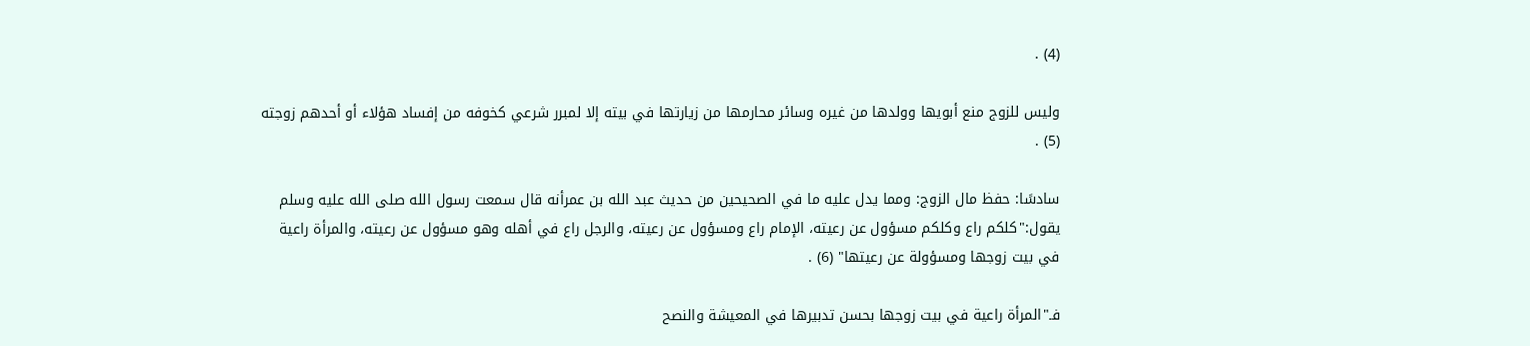(4) .

وليس للزوج منع أبويها وولدها من غيره وسائر محارمها من زيارتها في بيته إلا لمبرر شرعي كخوفه من إفساد هؤلاء أو أحدهم زوجته (5) .

سادسًا: حفظ مال الزوج: ومما يدل عليه ما في الصحيحين من حديث عبد الله بن عمرأنه قال سمعت رسول الله صلى الله عليه وسلم يقول:"كلكم راع وكلكم مسؤول عن رعيته، الإمام راع ومسؤول عن رعيته، والرجل راع في أهله وهو مسؤول عن رعيته، والمرأة راعية في بيت زوجها ومسؤولة عن رعيتها" (6) .

فـ"المرأة راعية في بيت زوجها بحسن تدبيرها في المعيشة والنصح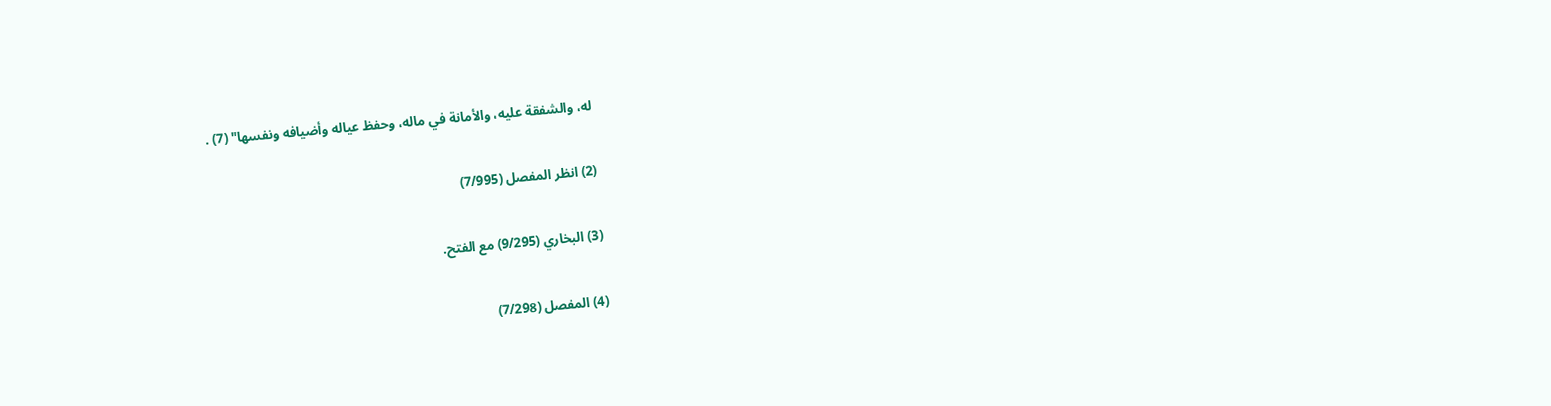له، والشفقة عليه، والأمانة في ماله، وحفظ عياله وأضيافه ونفسها" (7) .

(2) انظر المفصل (7/995)

(3) البخاري (9/295) مع الفتح.

(4) المفصل (7/298)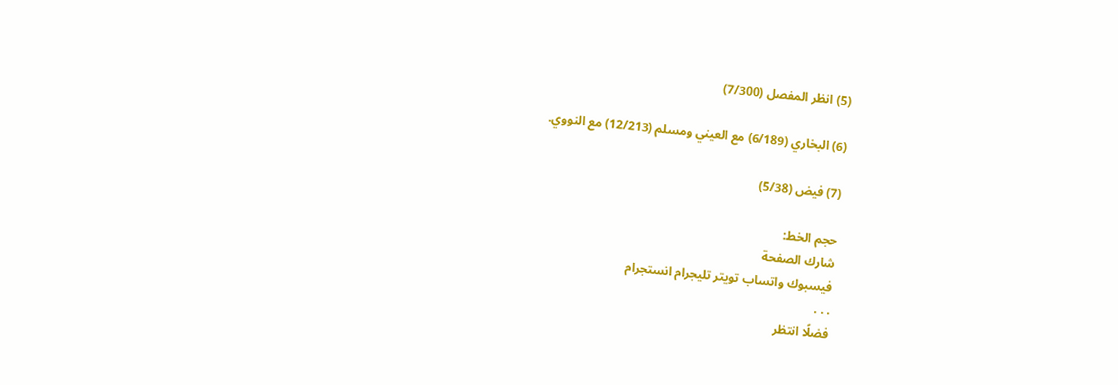(5) انظر المفصل (7/300)

(6) البخاري (6/189) مع العيني ومسلم (12/213) مع النووي.

(7) فيض (5/38)

حجم الخط:
شارك الصفحة
فيسبوك واتساب تويتر تليجرام انستجرام
. . .
فضلًا انتظر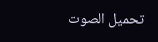تحميل الصوت